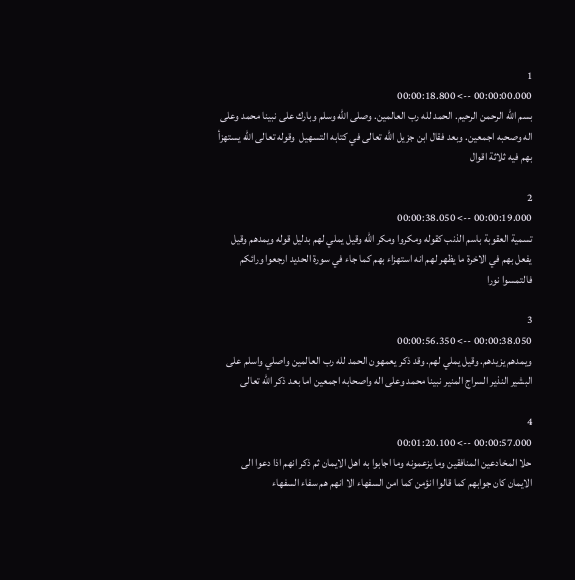1
00:00:00.000 --> 00:00:18.800
بسم الله الرحمن الرحيم. الحمد لله رب العالمين. وصلى الله وسلم وبارك على نبينا محمد وعلى اله وصحبه اجمعين. وبعد فقال ابن جزيل الله تعالى في كتابه التسهيل  وقوله تعالى الله يستهزأ بهم فيه ثلاثة اقوال

2
00:00:19.000 --> 00:00:38.050
تسمية العقوبة باسم الذنب كقوله ومكروا ومكر الله وقيل يملي لهم بدليل قوله ويمدهم وقيل يفعل بهم في الاخرة ما يظهر لهم انه استهزاء بهم كما جاء في سورة الحديد ارجعوا ورائكم فالتمسوا نورا

3
00:00:38.050 --> 00:00:56.350
ويمدهم يزيدهم. وقيل يملي لهم. وقد ذكر يعمهون الحمد لله رب العالمين واصلي واسلم على البشير النذير السراج المنير نبينا محمد وعلى اله واصحابه اجمعين اما بعد ذكر الله تعالى

4
00:00:57.000 --> 00:01:20.100
حلا المخادعين المنافقين وما يزعمونه وما اجابوا به اهل الايمان ثم ذكر انهم اذا دعوا الى الايمان كان جوابهم كما قالوا انؤمن كما امن السفهاء الا انهم هم سفاء السفهاء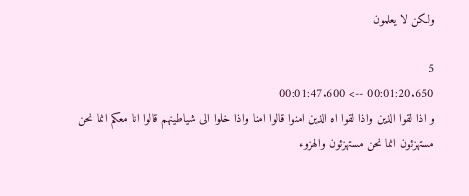ولكن لا يعلمون

5
00:01:20.650 --> 00:01:47.600
و اذا لقوا الذين واذا لقوا اه الذين امنوا قالوا امنا واذا خلوا الى شياطينهم قالوا انا معكم انما نحن مستهزئون انما نحن مستهزئون والهزوء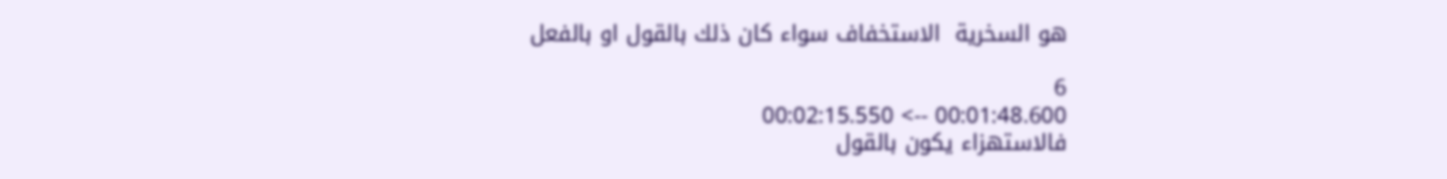هو السخرية  الاستخفاف سواء كان ذلك بالقول او بالفعل

6
00:01:48.600 --> 00:02:15.550
فالاستهزاء يكون بالقول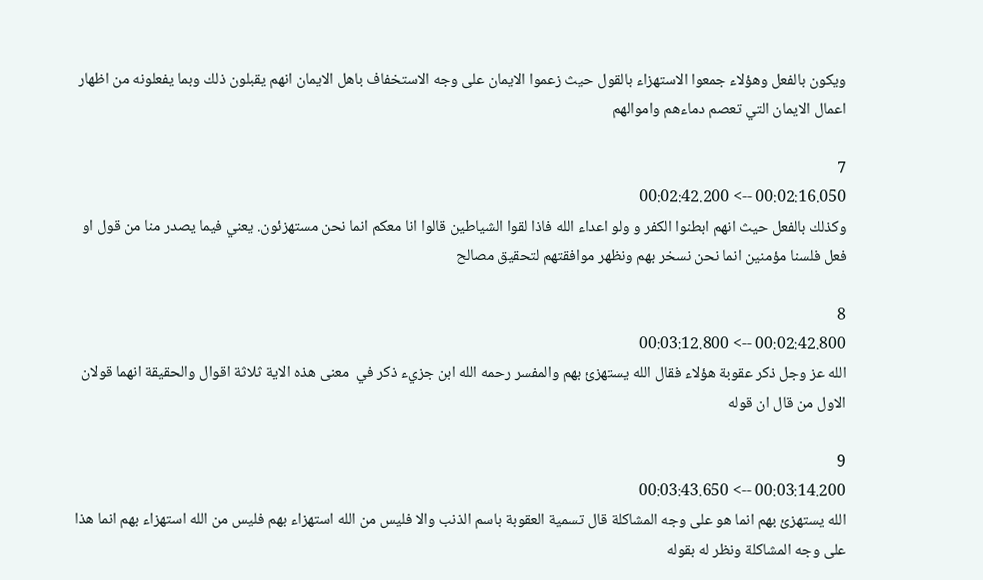ويكون بالفعل وهؤلاء جمعوا الاستهزاء بالقول حيث زعموا الايمان على وجه الاستخفاف باهل الايمان انهم يقبلون ذلك وبما يفعلونه من اظهار اعمال الايمان التي تعصم دماءهم واموالهم

7
00:02:16.050 --> 00:02:42.200
وكذلك بالفعل حيث انهم ابطنوا الكفر و ولو اعداء الله فاذا لقوا الشياطين قالوا انا معكم انما نحن مستهزئون. يعني فيما يصدر منا من قول او فعل فلسنا مؤمنين انما نحن نسخر بهم ونظهر موافقتهم لتحقيق مصالح

8
00:02:42.800 --> 00:03:12.800
الله عز وجل ذكر عقوبة هؤلاء فقال الله يستهزئ بهم والمفسر رحمه الله ابن جزيء ذكر في  معنى هذه الاية ثلاثة اقوال والحقيقة انهما قولان الاول من قال ان قوله

9
00:03:14.200 --> 00:03:43.650
الله يستهزئ بهم انما هو على وجه المشاكلة قال تسمية العقوبة باسم الذنب والا فليس من الله استهزاء بهم فليس من الله استهزاء بهم انما هذا على وجه المشاكلة ونظر له بقوله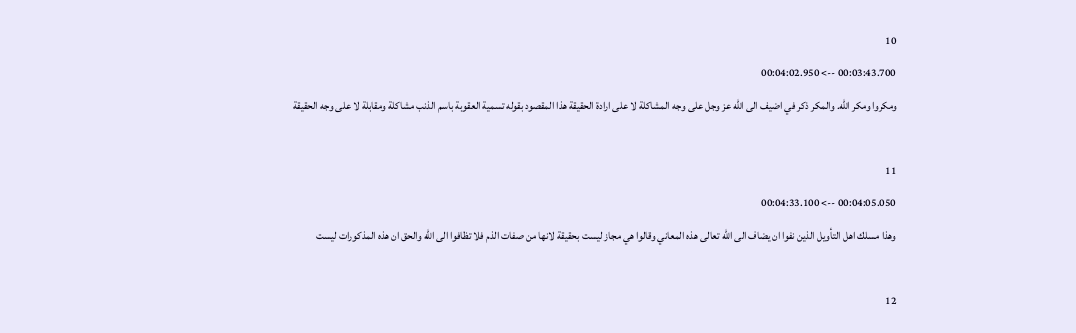10
00:03:43.700 --> 00:04:02.950
ومكروا ومكر الله. والمكر ذكر في اضيف الى الله عز وجل على وجه المشاكلة لا على ارادة الحقيقة هذا المقصود بقوله تسمية العقوبة باسم الذنب مشاكلة ومقابلة لا على وجه الحقيقة

11
00:04:05.050 --> 00:04:33.100
وهذا مسلك اهل التأويل الذين نفوا ان يضاف الى الله تعالى هذه المعاني وقالوا هي مجاز ليست بحقيقة لانها من صفات الذم فلا تظافوا الى الله والحق ان هذه المذكورات ليست

12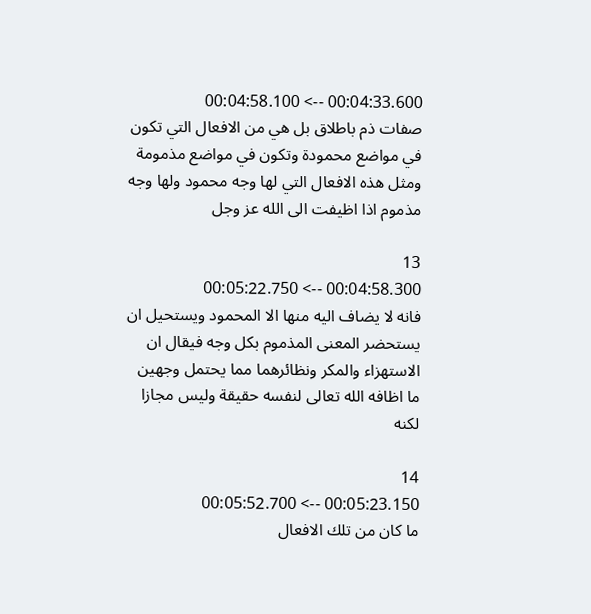00:04:33.600 --> 00:04:58.100
صفات ذم باطلاق بل هي من الافعال التي تكون في مواضع محمودة وتكون في مواضع مذمومة ومثل هذه الافعال التي لها وجه محمود ولها وجه مذموم اذا اظيفت الى الله عز وجل

13
00:04:58.300 --> 00:05:22.750
فانه لا يضاف اليه منها الا المحمود ويستحيل ان يستحضر المعنى المذموم بكل وجه فيقال ان الاستهزاء والمكر ونظائرهما مما يحتمل وجهين ما اظافه الله تعالى لنفسه حقيقة وليس مجازا لكنه

14
00:05:23.150 --> 00:05:52.700
ما كان من تلك الافعال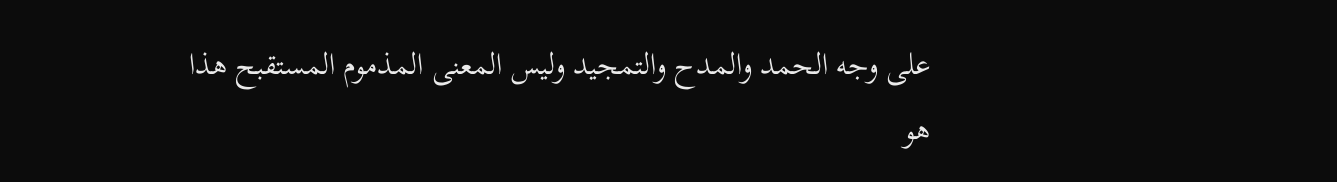على وجه الحمد والمدح والتمجيد وليس المعنى المذموم المستقبح هذا هو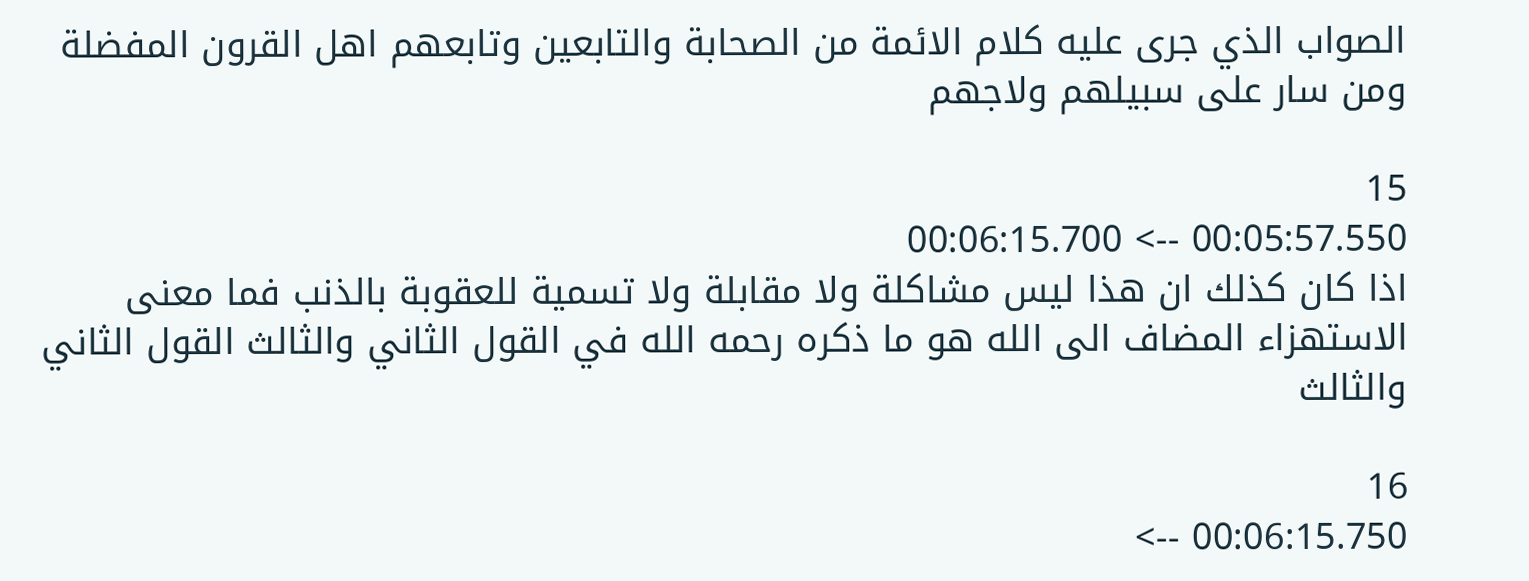الصواب الذي جرى عليه كلام الائمة من الصحابة والتابعين وتابعهم اهل القرون المفضلة ومن سار على سبيلهم ولاجهم

15
00:05:57.550 --> 00:06:15.700
اذا كان كذلك ان هذا ليس مشاكلة ولا مقابلة ولا تسمية للعقوبة بالذنب فما معنى الاستهزاء المضاف الى الله هو ما ذكره رحمه الله في القول الثاني والثالث القول الثاني والثالث

16
00:06:15.750 -->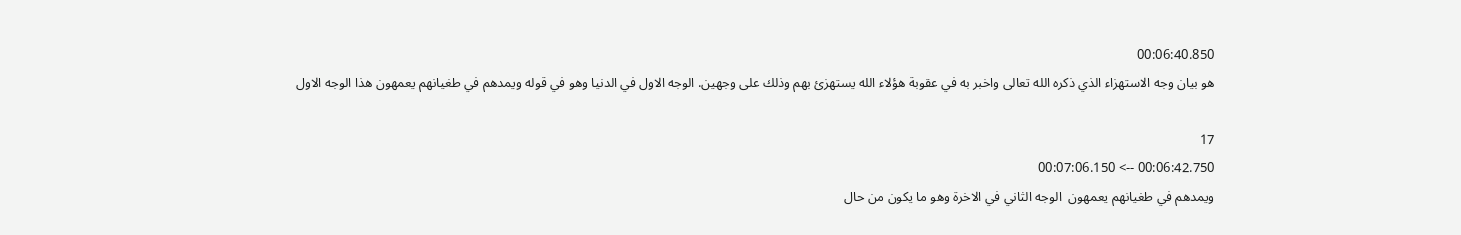00:06:40.850
هو بيان وجه الاستهزاء الذي ذكره الله تعالى واخبر به في عقوبة هؤلاء الله يستهزئ بهم وذلك على وجهين. الوجه الاول في الدنيا وهو في قوله ويمدهم في طغيانهم يعمهون هذا الوجه الاول

17
00:06:42.750 --> 00:07:06.150
ويمدهم في طغيانهم يعمهون  الوجه الثاني في الاخرة وهو ما يكون من حال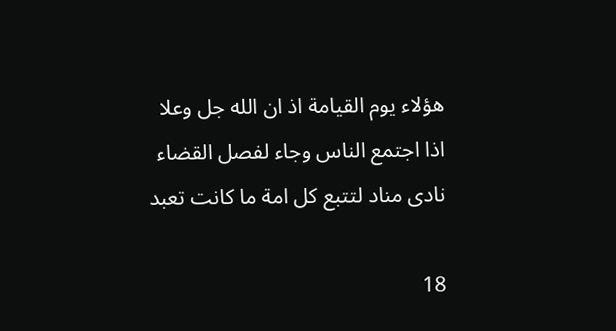هؤلاء يوم القيامة اذ ان الله جل وعلا اذا اجتمع الناس وجاء لفصل القضاء نادى مناد لتتبع كل امة ما كانت تعبد

18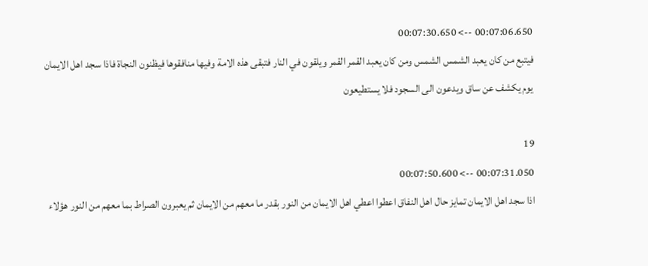00:07:06.650 --> 00:07:30.650
فيتبع من كان يعبد الشمس الشمس ومن كان يعبد القمر القمر ويلقون في النار فتبقى هذه الامة وفيها منافقوها فيظنون النجاة فاذا سجد اهل الايمان يوم يكشف عن ساق ويدعون الى السجود فلا يستطيعون

19
00:07:31.050 --> 00:07:50.600
اذا سجد اهل الايمان تمايز حال اهل النفاق اعطوا اعطي اهل الايمان من النور بقدر ما معهم من الايمان ثم يعبرون الصراط بما معهم من النور هؤلاء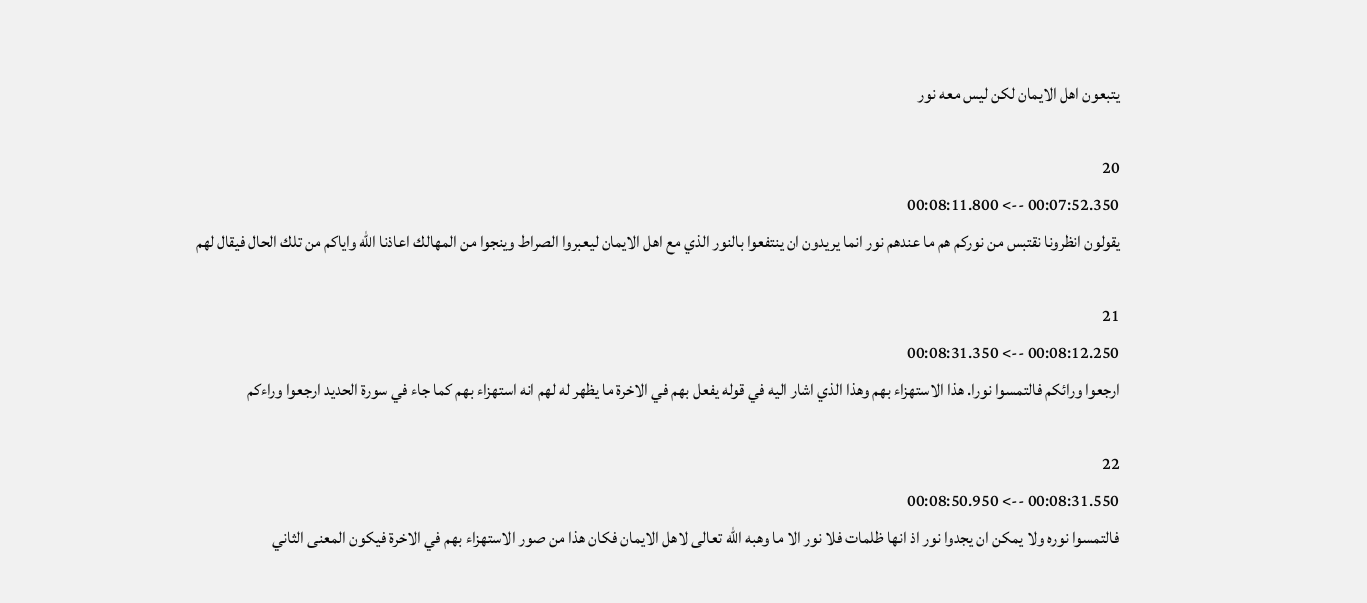يتبعون اهل الايمان لكن ليس معه نور

20
00:07:52.350 --> 00:08:11.800
يقولون انظرونا نقتبس من نوركم هم ما عندهم نور انما يريدون ان ينتفعوا بالنور الذي مع اهل الايمان ليعبروا الصراط وينجوا من المهالك اعاذنا الله واياكم من تلك الحال فيقال لهم

21
00:08:12.250 --> 00:08:31.350
ارجعوا ورائكم فالتمسوا نورا. هذا الاستهزاء بهم وهذا الذي اشار اليه في قوله يفعل بهم في الاخرة ما يظهر له لهم انه استهزاء بهم كما جاء في سورة الحديد ارجعوا وراءكم

22
00:08:31.550 --> 00:08:50.950
فالتمسوا نوره ولا يمكن ان يجدوا نور اذ انها ظلمات فلا نور الا ما وهبه الله تعالى لاهل الايمان فكان هذا من صور الاستهزاء بهم في الاخرة فيكون المعنى الثاني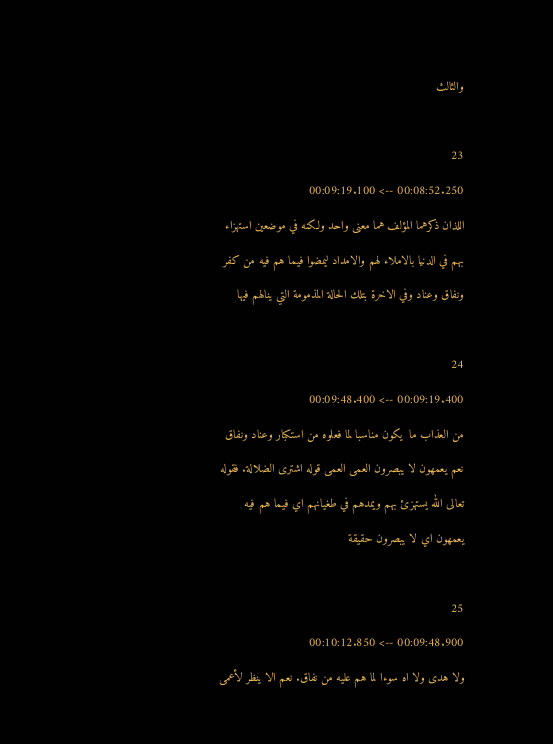والثالث

23
00:08:52.250 --> 00:09:19.100
اللذان ذكرهما المؤلف هما معنى واحد ولكنه في موضعين استهزاء بهم في الدنيا بالاملاء لهم والامداد ليمضوا فيما هم فيه من كفر ونفاق وعناد وفي الاخرة بتلك الحالة المذمومة التي ينالهم فيها

24
00:09:19.400 --> 00:09:48.400
من العذاب ما  يكون مناسبا لما فعلوه من استكبار وعناد ونفاق نعم يعمهون لا يبصرون العمى العمى قوله اشترى الضلالة. فقوله تعالى الله يستهزئ بهم ويمدهم في طغيانهم اي فيما هم فيه يعمهون اي لا يبصرون حقيقة

25
00:09:48.900 --> 00:10:12.850
ولا هدى ولا اه سوءا لما هم عليه من نفاق. نعم الا ينظر لأعمى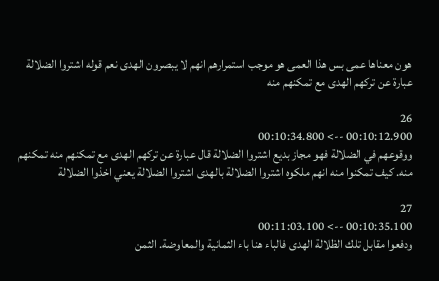هون معناها عمى بس هذا العمى هو موجب استمرارهم انهم لا يبصرون الهدى نعم قوله اشتروا الضلالة عبارة عن تركهم الهدى مع تمكنهم منه

26
00:10:12.900 --> 00:10:34.800
ووقوعهم في الضلالة فهو مجاز بديع اشتروا الضلالة قال عبارة عن تركهم الهدى مع تمكنهم منه تمكنهم منه. كيف تمكنوا منه انهم ملكوه اشتروا الضلالة بالهدى اشتروا الضلالة يعني اخذوا الضلالة

27
00:10:35.100 --> 00:11:03.100
ودفعوا مقابل تلك الظلالة الهدى فالباء هنا باء الثمانية والمعاوضة. الثمن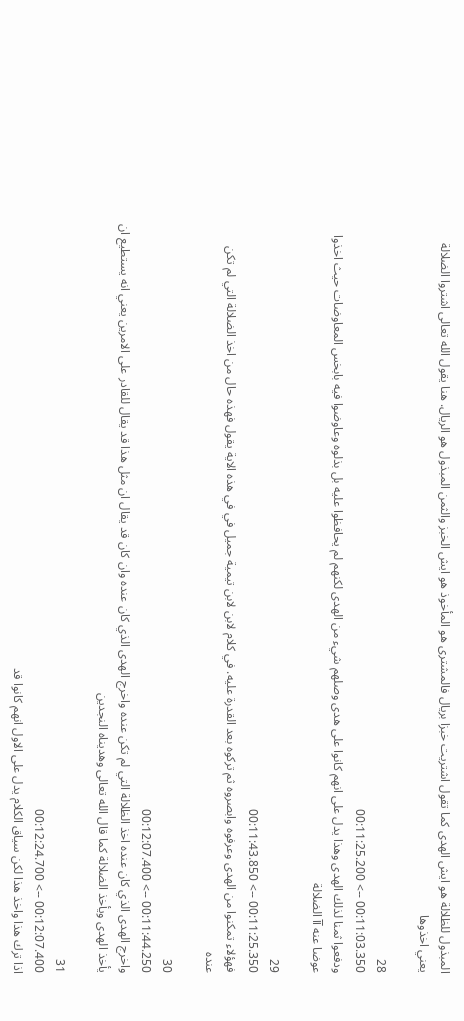المبذول للظلالة هو ايش الهدى كما تقول اشتريت خبزا بريال فالمشترى هو المأخوذ هو ايش الخبز والثمن المبذول هو الريال. هنا يقول الله تعالى اشتروا الضلالة يعني اخذوها

28
00:11:03.350 --> 00:11:25.200
ودفعوا ثمنا لذلك الهدى وهذا يدل على انهم كانوا على هدى وصلهم شيء من الهدى لكنهم لم يحافظوا عليه بل بذلوه وعاوضوا فيه بابخس المعاوضات حيث اخذوا عوضا عنه آآ الضلالة

29
00:11:25.350 --> 00:11:43.850
فهؤلاء تمكنوا من الهدى وعرفوه وابصروه ثم تركوه بعد القدرة عليه. في كلام لابن لابن تيمية جميل في في هذه الاية يقول فهذه حال من اخذ الضلالة التي لم تكن عنده

30
00:11:44.250 --> 00:12:07.400
واخرج الهدى الذي كان عنده اخذ الظلالة التي لم تكن عنده واخرج الهدى الذي كان عنده وان كان قد يقال ان مثل هذا قد يقال للقادر على الامرين يعني انه يستطيع ان يأخذ الهدى ويأخذ الضلالة كما قال الله تعالى وهديناه النجدين

31
00:12:07.400 --> 00:12:24.700
اذا ترك هذا واخذ هذا لكن سياق الكلام يدل على الاول انهم كانوا قد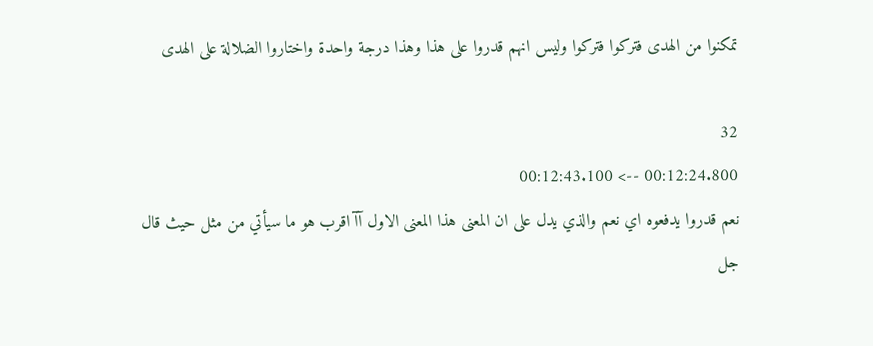تمكنوا من الهدى فتركوا فتركوا وليس انهم قدروا على هذا وهذا درجة واحدة واختاروا الضلالة على الهدى

32
00:12:24.800 --> 00:12:43.100
نعم قدروا يدفعوه اي نعم والذي يدل على ان المعنى هذا المعنى الاول آآ اقرب هو ما سيأتي من مثل حيث قال جل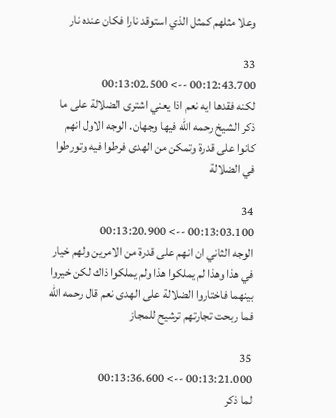وعلا مثلهم كمثل الذي استوقد نارا فكان عنده نار

33
00:12:43.700 --> 00:13:02.500
لكنه فقدها ايه نعم اذا يعني اشترى الضلالة على ما ذكر الشيخ رحمه الله فيها وجهان. الوجه الاول انهم كانوا على قدرة وتمكن من الهدى فرطوا فيه وتورطوا في الضلالة

34
00:13:03.100 --> 00:13:20.900
الوجه الثاني ان انهم على قدرة من الامرين ولهم خيار في هذا وهذا لم يملكوا هذا ولم يملكوا ذاك لكن خيروا بينهما فاختاروا الضلالة على الهدى نعم قال رحمه الله فما ربحت تجارتهم ترشيح للمجاز

35
00:13:21.000 --> 00:13:36.600
لما ذكر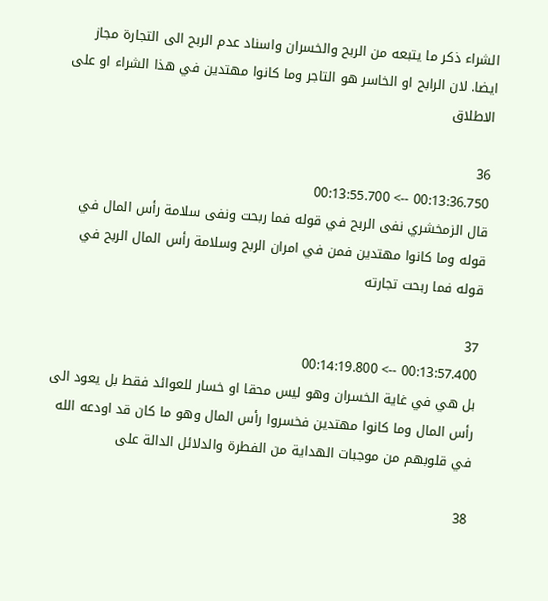الشراء ذكر ما يتبعه من الربح والخسران واسناد عدم الربح الى التجارة مجاز ايضا. لان الرابح او الخاسر هو التاجر وما كانوا مهتدين في هذا الشراء او على الاطلاق

36
00:13:36.750 --> 00:13:55.700
قال الزمخشري نفى الربح في قوله فما ربحت ونفى سلامة رأس المال في قوله وما كانوا مهتدين فمن في امران الربح وسلامة رأس المال الربح في قوله فما ربحت تجارته

37
00:13:57.400 --> 00:14:19.800
بل هي في غاية الخسران وهو ليس محقا او خسار للعوائد فقط بل يعود الى رأس المال وما كانوا مهتدين فخسروا رأس المال وهو ما كان قد اودعه الله في قلوبهم من موجبات الهداية من الفطرة والدلائل الدالة على

38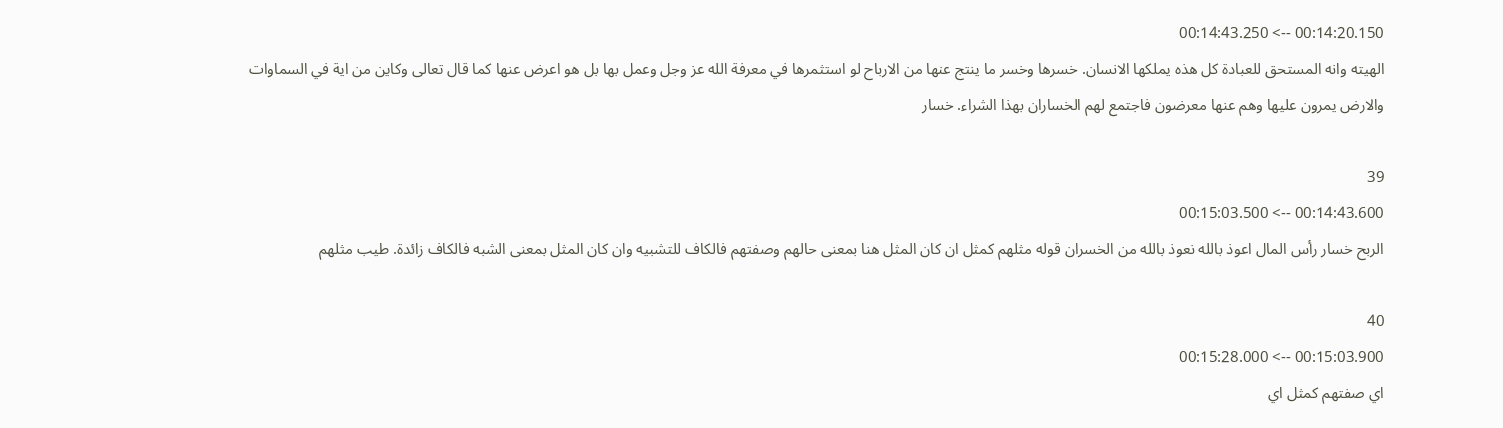00:14:20.150 --> 00:14:43.250
الهيته وانه المستحق للعبادة كل هذه يملكها الانسان. خسرها وخسر ما ينتج عنها من الارباح لو استثمرها في معرفة الله عز وجل وعمل بها بل هو اعرض عنها كما قال تعالى وكاين من اية في السماوات والارض يمرون عليها وهم عنها معرضون فاجتمع لهم الخساران بهذا الشراء. خسار

39
00:14:43.600 --> 00:15:03.500
الربح خسار رأس المال اعوذ بالله نعوذ بالله من الخسران قوله مثلهم كمثل ان كان المثل هنا بمعنى حالهم وصفتهم فالكاف للتشبيه وان كان المثل بمعنى الشبه فالكاف زائدة. طيب مثلهم

40
00:15:03.900 --> 00:15:28.000
اي صفتهم كمثل اي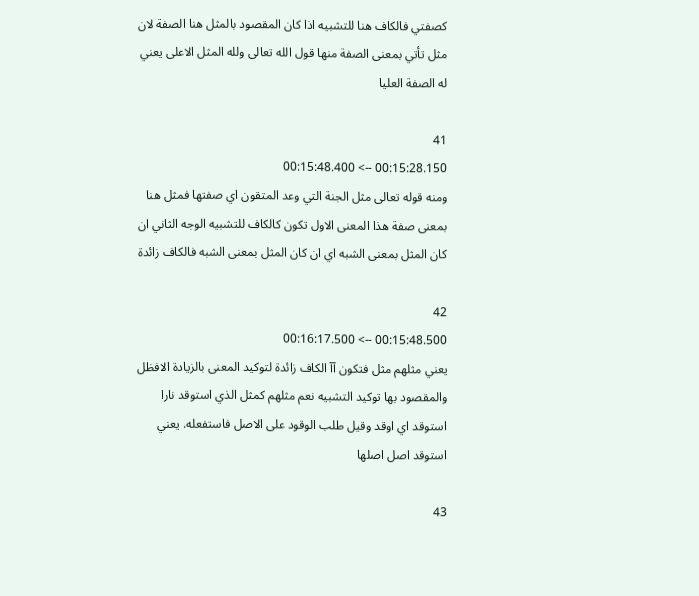كصفتي فالكاف هنا للتشبيه اذا كان المقصود بالمثل هنا الصفة لان مثل تأتي بمعنى الصفة منها قول الله تعالى ولله المثل الاعلى يعني له الصفة العليا

41
00:15:28.150 --> 00:15:48.400
ومنه قوله تعالى مثل الجنة التي وعد المتقون اي صفتها فمثل هنا بمعنى صفة هذا المعنى الاول تكون كالكاف للتشبيه الوجه الثاني ان كان المثل بمعنى الشبه اي ان كان المثل بمعنى الشبه فالكاف زائدة

42
00:15:48.500 --> 00:16:17.500
يعني مثلهم مثل فتكون آآ الكاف زائدة لتوكيد المعنى بالزيادة الافظل والمقصود بها توكيد التشبيه نعم مثلهم كمثل الذي استوقد نارا استوقد اي اوقد وقيل طلب الوقود على الاصل فاستفعله. يعني استوقد اصل اصلها

43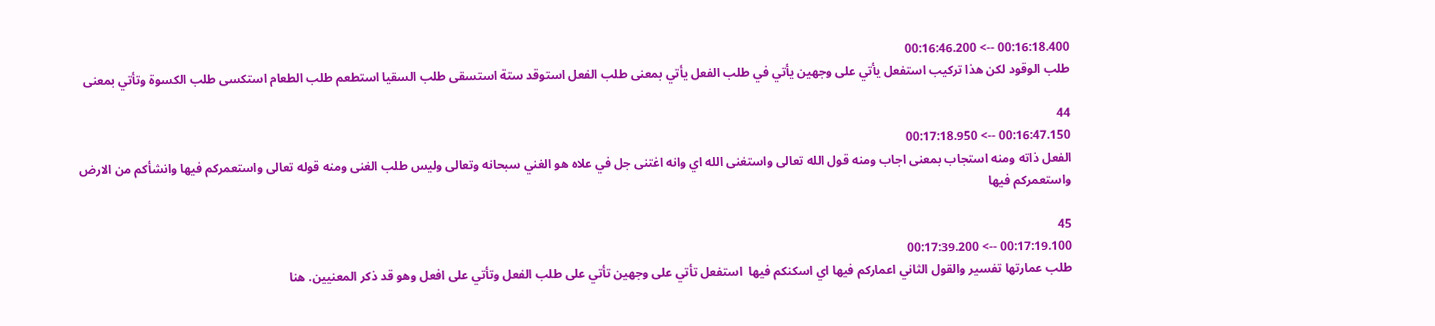00:16:18.400 --> 00:16:46.200
طلب الوقود لكن هذا تركيب استفعل يأتي على وجهين يأتي في طلب الفعل يأتي بمعنى طلب الفعل استوقد ستة استسقى طلب السقيا استطعم طلب الطعام استكسى طلب الكسوة وتأتي بمعنى

44
00:16:47.150 --> 00:17:18.950
الفعل ذاته ومنه استجاب بمعنى اجاب ومنه قول الله تعالى واستغنى الله اي وانه اغتنى جل في علاه هو الغني سبحانه وتعالى وليس طلب الغنى ومنه قوله تعالى واستعمركم فيها وانشأكم من الارض واستعمركم فيها

45
00:17:19.100 --> 00:17:39.200
طلب عمارتها تفسير والقول الثاني اعماركم فيها اي اسكنكم فيها  استفعل تأتي على وجهين تأتي على طلب الفعل وتأتي على افعل وهو قد ذكر المعنيين. هنا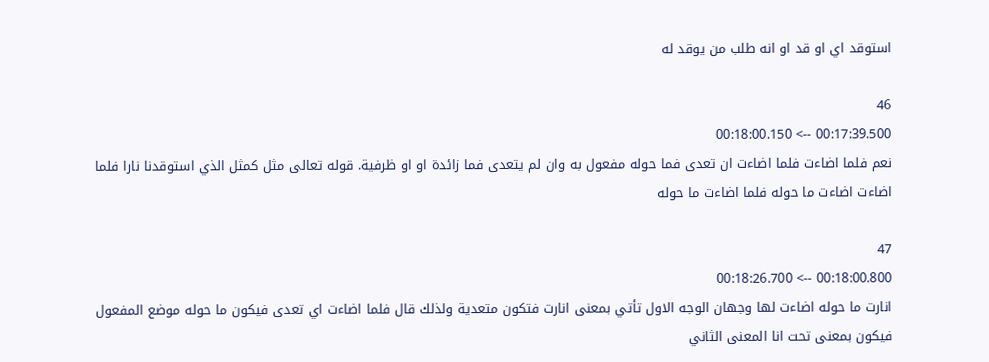استوقد اي او قد او انه طلب من يوقد له

46
00:17:39.500 --> 00:18:00.150
نعم فلما اضاءت فلما اضاءت ان تعدى فما حوله مفعول به وان لم يتعدى فما زائدة او او ظرفية. قوله تعالى مثل كمثل الذي استوقدنا نارا فلما اضاءت اضاءت ما حوله فلما اضاءت ما حوله

47
00:18:00.800 --> 00:18:26.700
انارت ما حوله اضاءت لها وجهان الوجه الاول تأتي بمعنى انارت فتكون متعدية ولذلك قال فلما اضاءت اي تعدى فيكون ما حوله موضع المفعول فيكون بمعنى تحت انا المعنى الثاني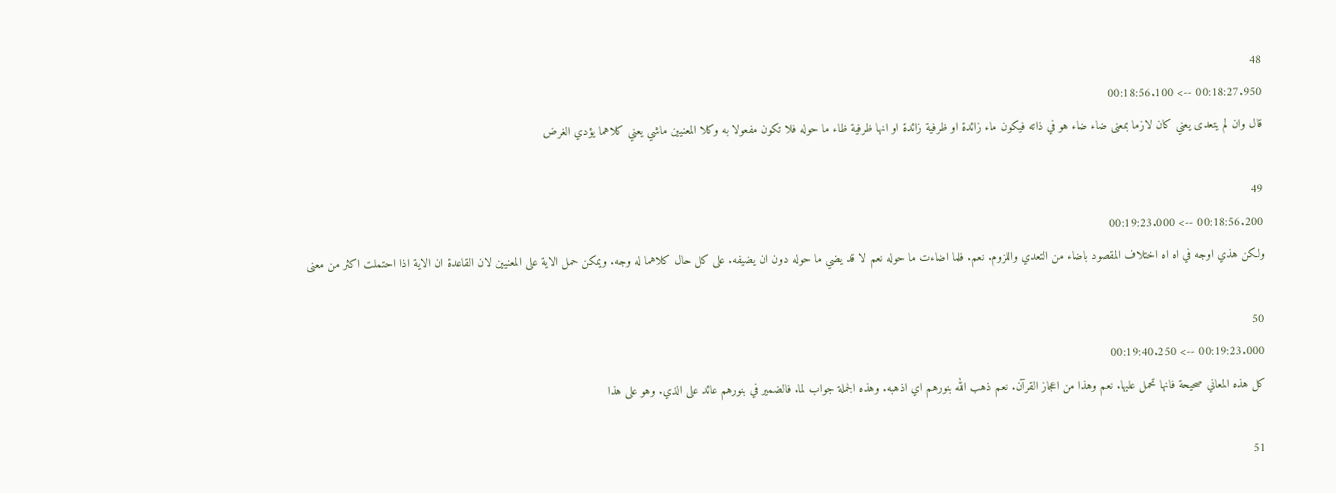48
00:18:27.950 --> 00:18:56.100
قال وان لم يتعدى يعني كان لازما بمعنى ضاء ضاء هو في ذاته فيكون ماء زائدة او ظرفية زائدة او انها ظرفية ظاء ما حوله فلا تكون مفعولا به وكلا المعنيين ماشي يعني كلاهما يؤدي الغرض

49
00:18:56.200 --> 00:19:23.000
ولكن هذي اوجه في اه اه اختلاف المقصود باضاء من التعدي واللزوم. نعم. فلما اضاءت ما حوله نعم لا قد يضي ما حوله دون ان يضيفه. على كل حال كلاهما له وجه. ويمكن حمل الاية على المعنيين لان القاعدة ان الاية اذا احتملت اكثر من معنى

50
00:19:23.000 --> 00:19:40.250
كل هذه المعاني صحيحة فانها تحمل عليها. نعم وهذا من اعجاز القرآن. نعم ذهب الله بنورهم اي اذهبه. وهذه الجملة جواب لما. فالضمير في بنورهم عائد على الذي. وهو على هذا

51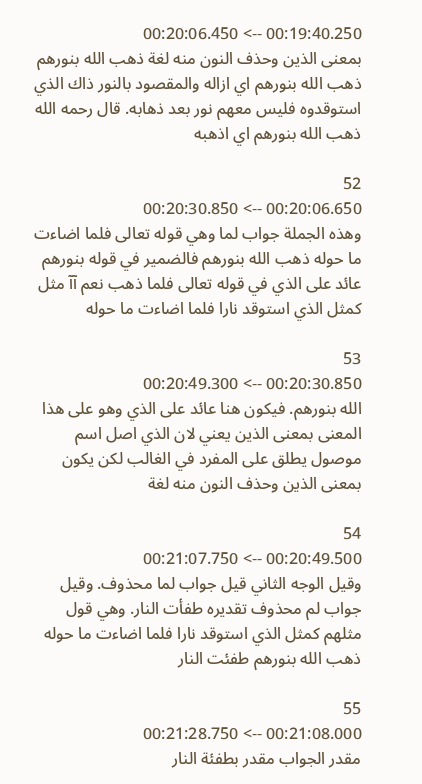00:19:40.250 --> 00:20:06.450
بمعنى الذين وحذف النون منه لغة ذهب الله بنورهم ذهب الله بنورهم اي ازاله والمقصود بالنور ذاك الذي استوقدوه فليس معهم نور بعد ذهابه. قال رحمه الله ذهب الله بنورهم اي اذهبه

52
00:20:06.650 --> 00:20:30.850
وهذه الجملة جواب لما وهي قوله تعالى فلما اضاءت ما حوله ذهب الله بنورهم فالضمير في قوله بنورهم عائد على الذي في قوله تعالى فلما ذهب نعم آآ مثل كمثل الذي استوقد نارا فلما اضاءت ما حوله

53
00:20:30.850 --> 00:20:49.300
الله بنورهم. فيكون هنا عائد على الذي وهو على هذا المعنى بمعنى الذين يعني لان الذي اصل اسم موصول يطلق على المفرد في الغالب لكن يكون بمعنى الذين وحذف النون منه لغة

54
00:20:49.500 --> 00:21:07.750
وقيل الوجه الثاني قيل جواب لما محذوف. وقيل جواب لم محذوف تقديره طفأت النار. وهي قول مثلهم كمثل الذي استوقد نارا فلما اضاءت ما حوله ذهب الله بنورهم طفئت النار

55
00:21:08.000 --> 00:21:28.750
مقدر الجواب مقدر بطفئة النار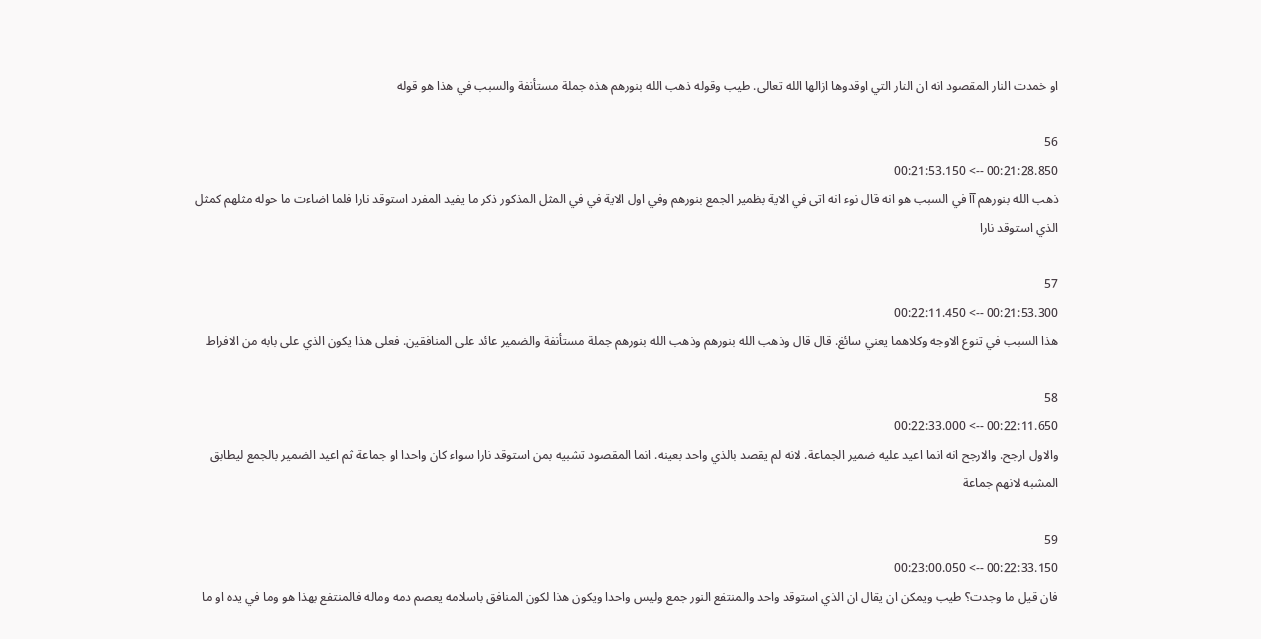او خمدت النار المقصود انه ان النار التي اوقدوها ازالها الله تعالى. طيب وقوله ذهب الله بنورهم هذه جملة مستأنفة والسبب في هذا هو قوله

56
00:21:28.850 --> 00:21:53.150
ذهب الله بنورهم آآ في السبب هو انه قال نوء انه اتى في الاية بظمير الجمع بنورهم وفي اول الاية في في المثل المذكور ذكر ما يفيد المفرد استوقد نارا فلما اضاءت ما حوله مثلهم كمثل الذي استوقد نارا

57
00:21:53.300 --> 00:22:11.450
هذا السبب في تنوع الاوجه وكلاهما يعني سائغ. قال قال وذهب الله بنورهم وذهب الله بنورهم جملة مستأنفة والضمير عائد على المنافقين. فعلى هذا يكون الذي على بابه من الافراط

58
00:22:11.650 --> 00:22:33.000
والاول ارجح. والارجح انه انما اعيد عليه ضمير الجماعة. لانه لم يقصد بالذي واحد بعينه. انما المقصود تشبيه بمن استوقد نارا سواء كان واحدا او جماعة ثم اعيد الضمير بالجمع ليطابق المشبه لانهم جماعة

59
00:22:33.150 --> 00:23:00.050
فان قيل ما وجدت؟ طيب ويمكن ان يقال ان الذي استوقد واحد والمنتفع النور جمع وليس واحدا ويكون هذا لكون المنافق باسلامه يعصم دمه وماله فالمنتفع بهذا هو وما في يده او ما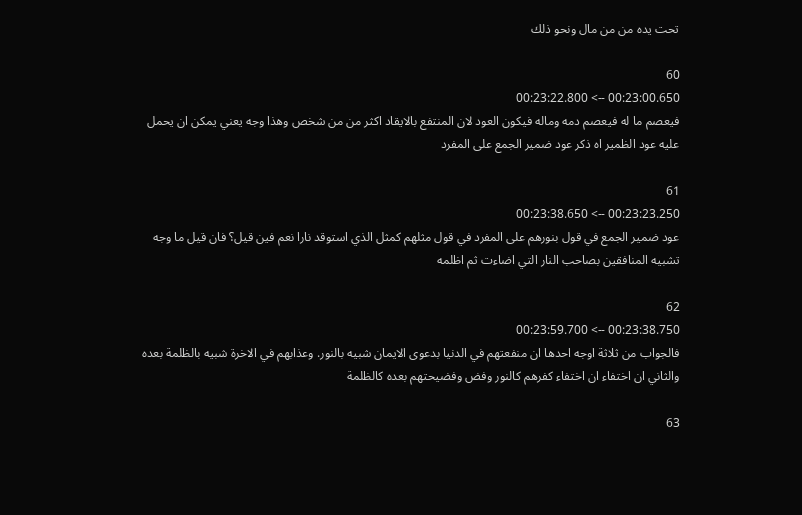تحت يده من من مال ونحو ذلك

60
00:23:00.650 --> 00:23:22.800
فيعصم ما له فيعصم دمه وماله فيكون العود لان المنتفع بالايقاد اكثر من من شخص وهذا وجه يعني يمكن ان يحمل عليه عود الظمير اه ذكر عود ضمير الجمع على المفرد

61
00:23:23.250 --> 00:23:38.650
عود ضمير الجمع في قول بنورهم على المفرد في قول مثلهم كمثل الذي استوقد نارا نعم فين قيل؟ فان قيل ما وجه تشبيه المنافقين بصاحب النار التي اضاءت ثم اظلمه

62
00:23:38.750 --> 00:23:59.700
فالجواب من ثلاثة اوجه احدها ان منفعتهم في الدنيا بدعوى الايمان شبيه بالنور. وعذابهم في الاخرة شبيه بالظلمة بعده والثاني ان اختفاء ان اختفاء كفرهم كالنور وفض وفضيحتهم بعده كالظلمة

63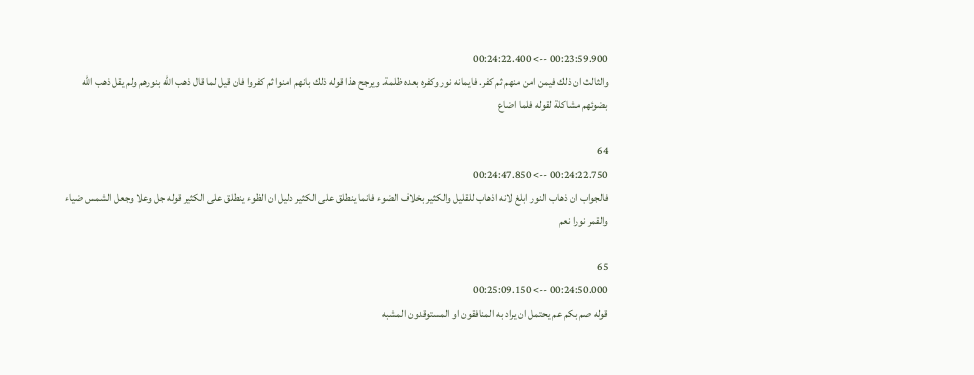00:23:59.900 --> 00:24:22.400
والثالث ان ذلك فيمن امن منهم ثم كفر. فايمانه نور وكفره بعده ظلمة. ويرجح هذا قوله ذلك بانهم امنوا ثم كفروا فان قيل لما قال ذهب الله بنورهم ولم يقل ذهب الله بضوئهم مشاكلة لقوله فلما اضاع

64
00:24:22.750 --> 00:24:47.850
فالجواب ان ذهاب النور ابلغ لانه اذهاب للقليل والكثير بخلاف الضوء فانما ينطلق على الكثير دليل ان الظوء ينطلق على الكثير قوله جل وعلا وجعل الشمس ضياء والقمر نورا نعم

65
00:24:50.000 --> 00:25:09.150
قوله صم بكم عم يحتمل ان يراد به المنافقون او المستوقدون المشبه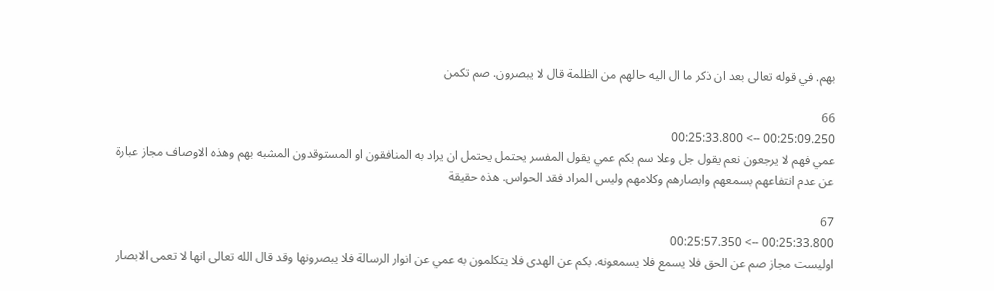بهم. في قوله تعالى بعد ان ذكر ما ال اليه حالهم من الظلمة قال لا يبصرون. صم تكمن

66
00:25:09.250 --> 00:25:33.800
عمي فهم لا يرجعون نعم يقول جل وعلا سم بكم عمي يقول المفسر يحتمل يحتمل ان يراد به المنافقون او المستوقدون المشبه بهم وهذه الاوصاف مجاز عبارة عن عدم انتفاعهم بسمعهم وابصارهم وكلامهم وليس المراد فقد الحواس. هذه حقيقة

67
00:25:33.800 --> 00:25:57.350
اوليست مجاز صم عن الحق فلا يسمع فلا يسمعونه. بكم عن الهدى فلا يتكلمون به عمي عن انوار الرسالة فلا يبصرونها وقد قال الله تعالى انها لا تعمى الابصار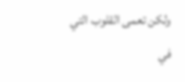ولكن تعمى القلوب التي في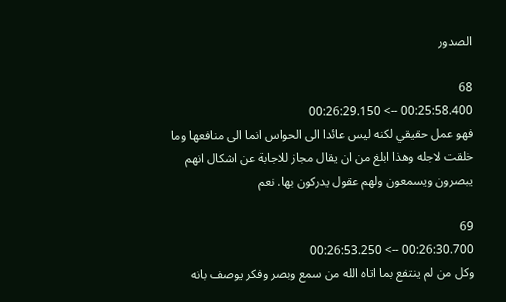الصدور

68
00:25:58.400 --> 00:26:29.150
فهو عمل حقيقي لكنه ليس عائدا الى الحواس انما الى منافعها وما خلقت لاجله وهذا ابلغ من ان يقال مجاز للاجابة عن اشكال انهم يبصرون ويسمعون ولهم عقول يدركون بها. نعم

69
00:26:30.700 --> 00:26:53.250
وكل من لم ينتفع بما اتاه الله من سمع وبصر وفكر يوصف بانه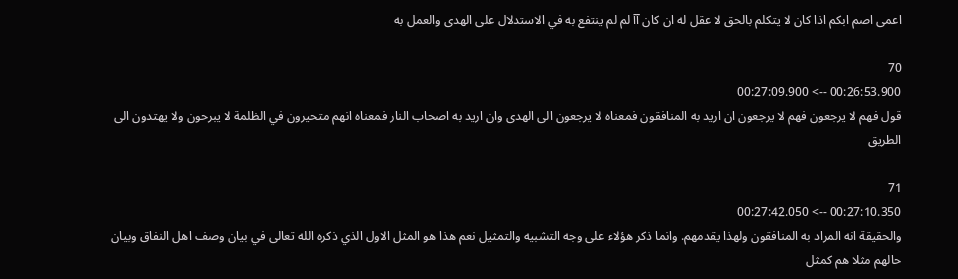اعمى اصم ابكم اذا كان لا يتكلم بالحق لا عقل له ان كان آآ لم لم ينتفع به في الاستدلال على الهدى والعمل به

70
00:26:53.900 --> 00:27:09.900
قول فهم لا يرجعون فهم لا يرجعون ان اريد به المنافقون فمعناه لا يرجعون الى الهدى وان اريد به اصحاب النار فمعناه انهم متحيرون في الظلمة لا يبرحون ولا يهتدون الى الطريق

71
00:27:10.350 --> 00:27:42.050
والحقيقة انه المراد به المنافقون ولهذا يقدمهم. وانما ذكر هؤلاء على وجه التشبيه والتمثيل نعم هذا هو المثل الاول الذي ذكره الله تعالى في بيان وصف اهل النفاق وبيان حالهم مثلا هم كمثل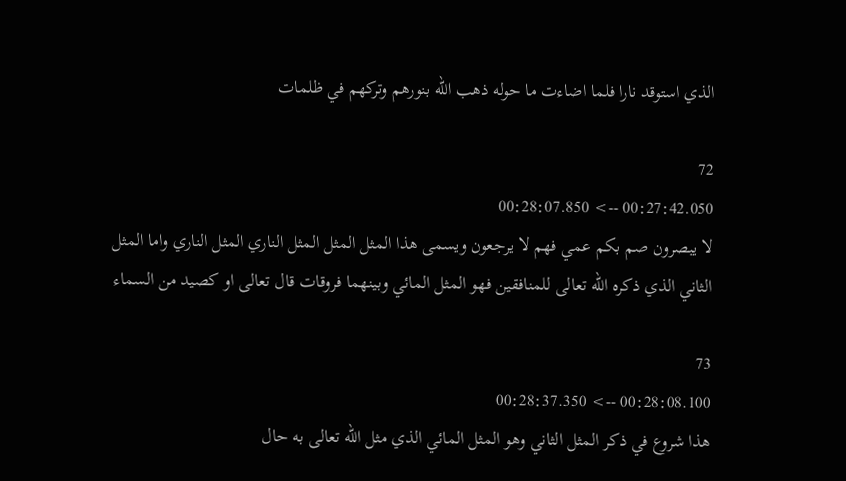الذي استوقد نارا فلما اضاءت ما حوله ذهب الله بنورهم وتركهم في ظلمات

72
00:27:42.050 --> 00:28:07.850
لا يبصرون صم بكم عمي فهم لا يرجعون ويسمى هذا المثل المثل المثل الناري المثل الناري واما المثل الثاني الذي ذكره الله تعالى للمنافقين فهو المثل المائي وبينهما فروقات قال تعالى او كصيد من السماء

73
00:28:08.100 --> 00:28:37.350
هذا شروع في ذكر المثل الثاني وهو المثل المائي الذي مثل الله تعالى به حال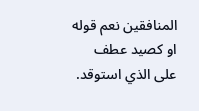المنافقين نعم قوله او كصيد عطف على الذي استوقد.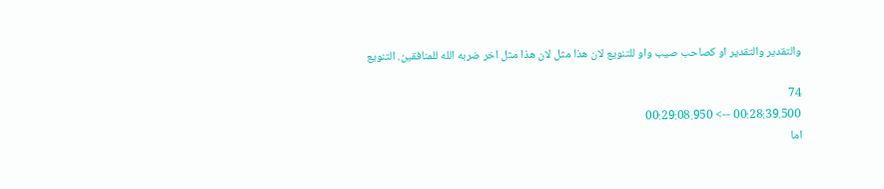والتقدير والتقدير او كصاحب صيب واو للتنويع لان هذا مثل لان هذا مثل اخر ضربه الله للمنافقين. التنويع

74
00:28:39.500 --> 00:29:08.950
اما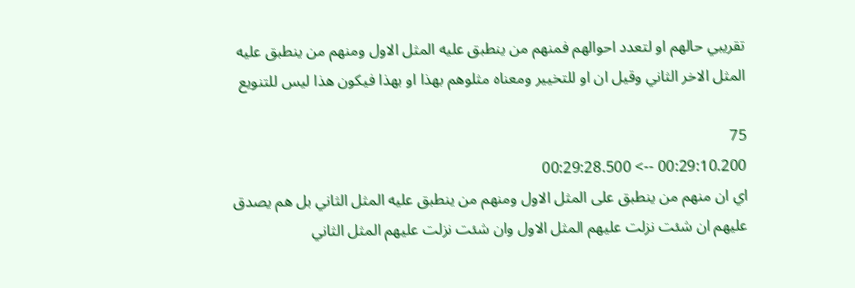تقريبي حالهم او لتعدد احوالهم فمنهم من ينطبق عليه المثل الاول ومنهم من ينطبق عليه المثل الاخر الثاني وقيل ان او للتخيير ومعناه مثلوهم بهذا او بهذا فيكون هذا ليس للتنويع

75
00:29:10.200 --> 00:29:28.500
اي ان منهم من ينطبق على المثل الاول ومنهم من ينطبق عليه المثل الثاني بل هم يصدق عليهم ان شئت نزلت عليهم المثل الاول وان شئت نزلت عليهم المثل الثاني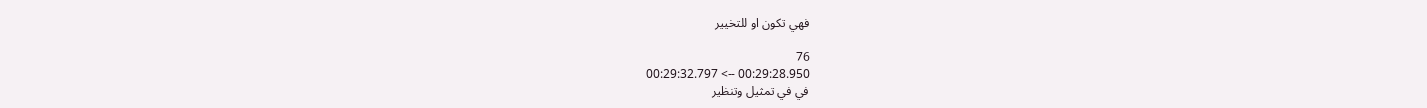فهي تكون او للتخيير

76
00:29:28.950 --> 00:29:32.797
في في تمثيل وتنظير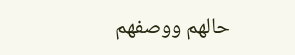حالهم ووصفهم